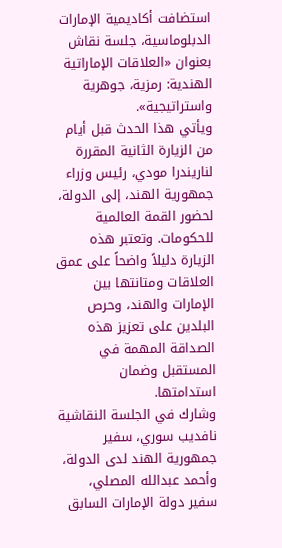استضافت أكاديمية الإمارات الدبلوماسية، جلسة نقاش بعنوان «العلاقات الإماراتية الهندية: رمزية، جوهرية واستراتيجية».
ويأتي هذا الحدث قبل أيام من الزيارة الثانية المقررة لناريندرا مودي، رئيس وزراء جمهورية الهند، إلى الدولة، لحضور القمة العالمية للحكومات. وتعتبر هذه الزيارة دليلاً واضحاً على عمق العلاقات ومتانتها بين الإمارات والهند، وحرص البلدين على تعزيز هذه الصداقة المهمة في المستقبل وضمان استدامتها.
وشارك في الجلسة النقاشية نافديب سوري، سفير جمهورية الهند لدى الدولة، وأحمد عبدالله المصلي، سفير دولة الإمارات السابق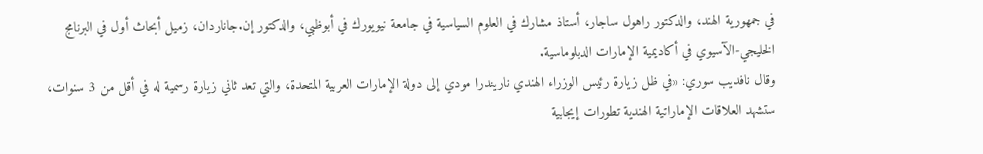في جمهورية الهند، والدكتور راهول ساجار، أستاذ مشارك في العلوم السياسية في جامعة نيويورك في أبوظبي، والدكتور إن.جاناردان، زميل أبحاث أول في البرنامج الخليجي-الآسيوي في أكاديمية الإمارات الدبلوماسية.
وقال نافديب سوري: «في ظل زيارة رئيس الوزراء الهندي ناريندرا مودي إلى دولة الإمارات العربية المتحدة، والتي تعد ثاني زيارة رسمية له في أقل من 3 سنوات، ستشهد العلاقات الإماراتية الهندية تطورات إيجابية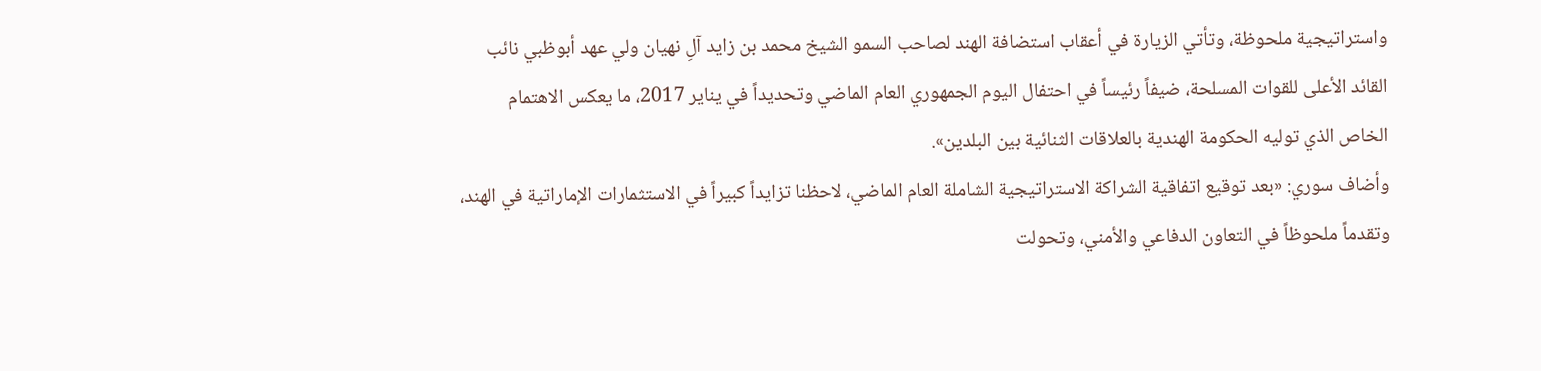واستراتيجية ملحوظة، وتأتي الزيارة في أعقاب استضافة الهند لصاحب السمو الشيخ محمد بن زايد آلِ نهيان ولي عهد أبوظبي نائب القائد الأعلى للقوات المسلحة، ضيفاً رئيساً في احتفال اليوم الجمهوري العام الماضي وتحديداً في يناير 2017، ما يعكس الاهتمام الخاص الذي توليه الحكومة الهندية بالعلاقات الثنائية بين البلدين».
وأضاف سوري: «بعد توقيع اتفاقية الشراكة الاستراتيجية الشاملة العام الماضي، لاحظنا تزايداً كبيراً في الاستثمارات الإماراتية في الهند، وتقدماً ملحوظاً في التعاون الدفاعي والأمني، وتحولت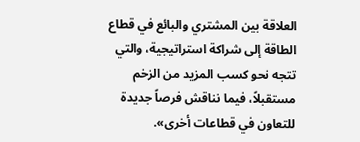العلاقة بين المشتري والبائع في قطاع الطاقة إلى شراكة استراتيجية، والتي تتجه نحو كسب المزيد من الزخم مستقبلاً، فيما نناقش فرصاً جديدة للتعاون في قطاعات أخرى».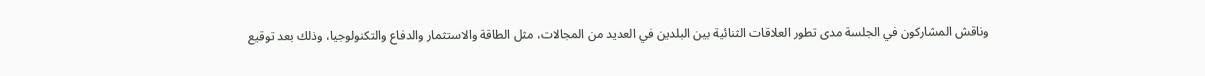وناقش المشاركون في الجلسة مدى تطور العلاقات الثنائية بين البلدين في العديد من المجالات، مثل الطاقة والاستثمار والدفاع والتكنولوجيا، وذلك بعد توقيع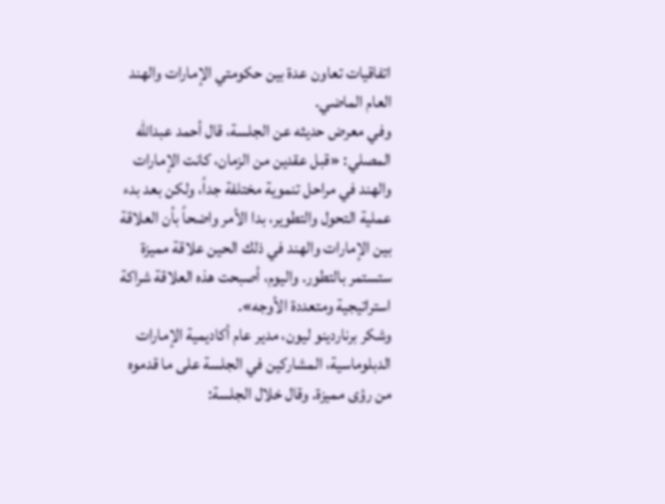اتفاقيات تعاون عدة بين حكومتي الإمارات والهند العام الماضي.
وفي معرض حديثه عن الجلسة، قال أحمد عبدالله المصلي: «قبل عقدين من الزمان، كانت الإمارات والهند في مراحل تنموية مختلفة جداً، ولكن بعد بدء عملية التحول والتطوير، بدا الأمر واضحاً بأن العلاقة بين الإمارات والهند في ذلك الحين علاقة مميزة ستستمر بالتطور. واليوم، أصبحت هذه العلاقة شراكة استراتيجية ومتعددة الأوجه».
وشكر برناردينو ليون، مدير عام أكاديمية الإمارات الدبلوماسية، المشاركين في الجلسة على ما قدموه من رؤى مميزة. وقال خلال الجلسة: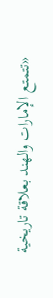«تتمتع الإمارات والهند بعلاقة تاريخية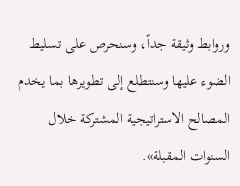وروابط وثيقة جداً، وسنحرص على تسليط الضوء عليها وسنتطلع إلى تطويرها بما يخدم المصالح الاستراتيجية المشتركة خلال السنوات المقبلة».